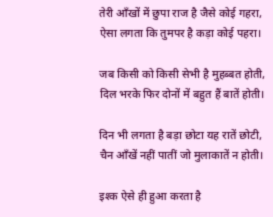तेरी आँखों में छुपा राज है जैसे कोई गहरा,
ऐसा लगता कि तुमपर है कड़ा कोई पहरा।

जब किसी को किसी सेभी है मुहब्बत होती,
दिल भरके फिर दोनों में बहुत हैं बातें होती।

दिन भी लगता है बड़ा छोटा यह रातें छोटी,
चैन आँखें नहीं पातीं जो मुलाकातें न होती।

इश्क ऐसे ही हुआ करता है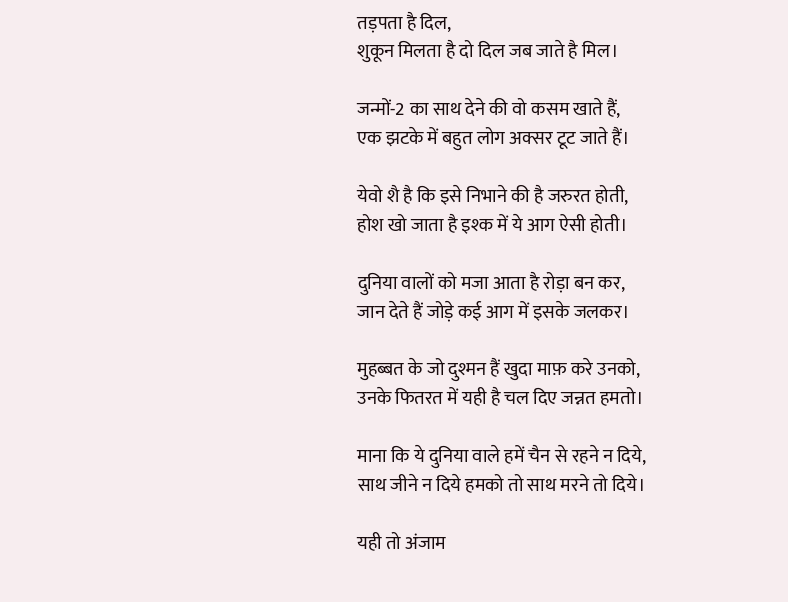तड़पता है दिल,
शुकून मिलता है दो दिल जब जाते है मिल।

जन्मों-2 का साथ देने की वो कसम खाते हैं,
एक झटके में बहुत लोग अक्सर टूट जाते हैं।

येवो शै है कि इसे निभाने की है जरुरत होती,
होश खो जाता है इश्क में ये आग ऐसी होती।

दुनिया वालों को मजा आता है रोड़ा बन कर,
जान देते हैं जोड़े कई आग में इसके जलकर।

मुहब्बत के जो दुश्मन हैं खुदा माफ़ करे उनको,
उनके फितरत में यही है चल दिए जन्नत हमतो।

माना कि ये दुनिया वाले हमें चैन से रहने न दिये,
साथ जीने न दिये हमको तो साथ मरने तो दिये।

यही तो अंजाम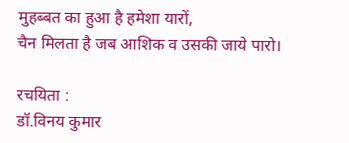मुहब्बत का हुआ है हमेशा यारों,
चैन मिलता है जब आशिक व उसकी जाये पारो।

रचयिता :
डॉ.विनय कुमार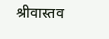श्रीवास्तव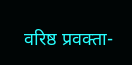वरिष्ठ प्रवक्ता-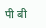पी बी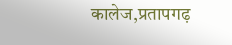कालेज,प्रतापगढ़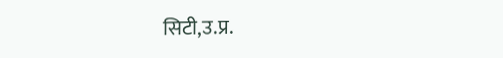सिटी,उ.प्र.